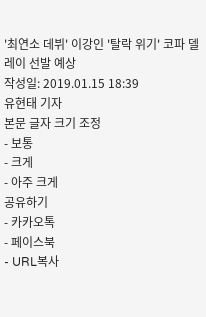'최연소 데뷔' 이강인 '탈락 위기' 코파 델 레이 선발 예상
작성일: 2019.01.15 18:39
유현태 기자
본문 글자 크기 조정
- 보통
- 크게
- 아주 크게
공유하기
- 카카오톡
- 페이스북
- URL복사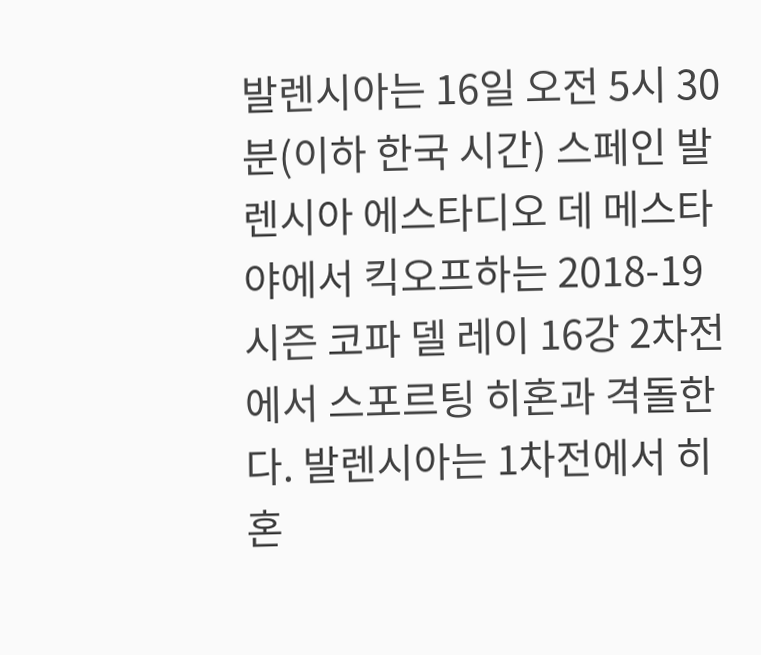발렌시아는 16일 오전 5시 30분(이하 한국 시간) 스페인 발렌시아 에스타디오 데 메스타야에서 킥오프하는 2018-19시즌 코파 델 레이 16강 2차전에서 스포르팅 히혼과 격돌한다. 발렌시아는 1차전에서 히혼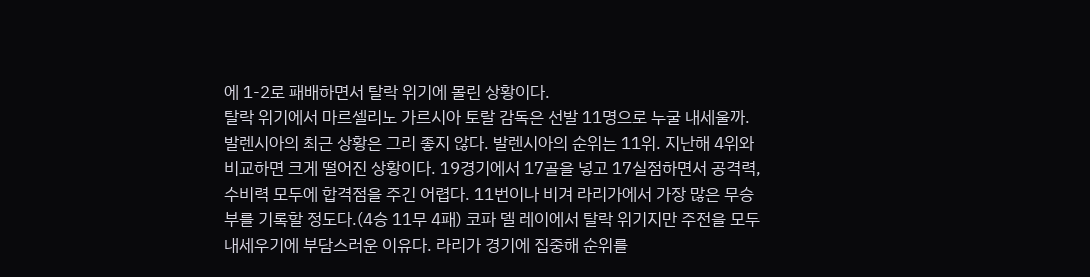에 1-2로 패배하면서 탈락 위기에 몰린 상황이다.
탈락 위기에서 마르셀리노 가르시아 토랄 감독은 선발 11명으로 누굴 내세울까. 발렌시아의 최근 상황은 그리 좋지 않다. 발렌시아의 순위는 11위. 지난해 4위와 비교하면 크게 떨어진 상황이다. 19경기에서 17골을 넣고 17실점하면서 공격력, 수비력 모두에 합격점을 주긴 어렵다. 11번이나 비겨 라리가에서 가장 많은 무승부를 기록할 정도다.(4승 11무 4패) 코파 델 레이에서 탈락 위기지만 주전을 모두 내세우기에 부담스러운 이유다. 라리가 경기에 집중해 순위를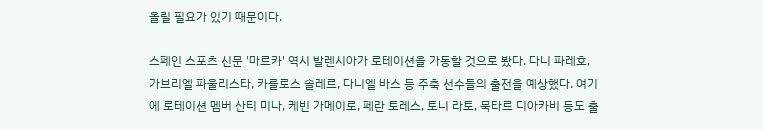올릴 필요가 있기 때문이다.

스페인 스포츠 신문 '마르카' 역시 발렌시아가 로테이션을 가동할 것으로 봤다. 다니 파레호, 가브리엘 파울리스타, 카를로스 솔레르, 다니엘 바스 등 주축 선수들의 출전을 예상했다. 여기에 로테이션 멤버 산티 미나, 케빈 가메이로, 페란 토레스, 토니 라토, 묵타르 디아카비 등도 출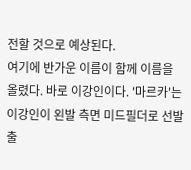전할 것으로 예상된다.
여기에 반가운 이름이 함께 이름을 올렸다. 바로 이강인이다. '마르카'는 이강인이 왼발 측면 미드필더로 선발 출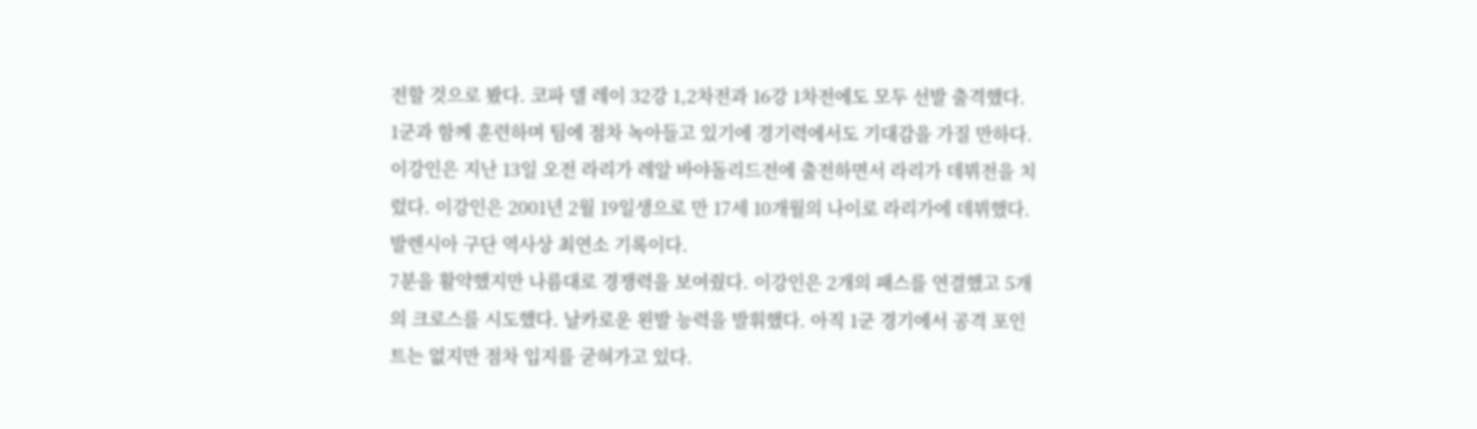전할 것으로 봤다. 코파 델 레이 32강 1,2차전과 16강 1차전에도 모두 선발 출격했다.
1군과 함께 훈련하며 팀에 점차 녹아들고 있기에 경기력에서도 기대감을 가질 만하다. 이강인은 지난 13일 오전 라리가 레알 바야돌리드전에 출전하면서 라리가 데뷔전을 치렀다. 이강인은 2001년 2월 19일생으로 만 17세 10개월의 나이로 라리가에 데뷔했다. 발렌시아 구단 역사상 최연소 기록이다.
7분을 활약했지만 나름대로 경쟁력을 보여줬다. 이강인은 2개의 패스를 연결했고 5개의 크로스를 시도했다. 날카로운 왼발 능력을 발휘했다. 아직 1군 경기에서 공격 포인트는 없지만 점차 입지를 굳혀가고 있다.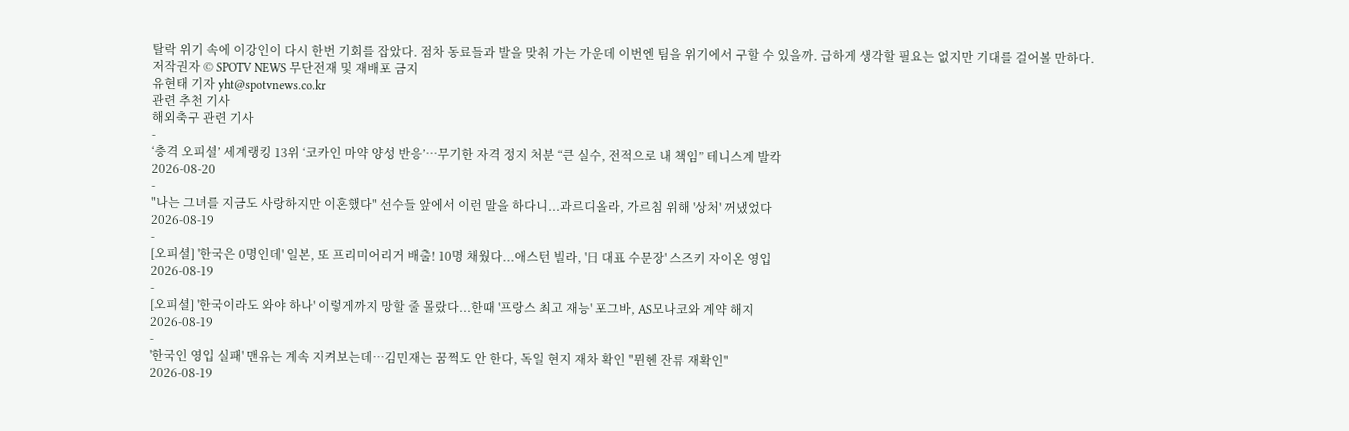탈락 위기 속에 이강인이 다시 한번 기회를 잡았다. 점차 동료들과 발을 맞춰 가는 가운데 이번엔 팀을 위기에서 구할 수 있을까. 급하게 생각할 필요는 없지만 기대를 걸어볼 만하다.
저작권자 © SPOTV NEWS 무단전재 및 재배포 금지
유현태 기자 yht@spotvnews.co.kr
관련 추천 기사
해외축구 관련 기사
-
‘충격 오피셜’ 세계랭킹 13위 ‘코카인 마약 양성 반응’…무기한 자격 정지 처분 “큰 실수, 전적으로 내 책임” 테니스계 발칵
2026-08-20
-
"나는 그녀를 지금도 사랑하지만 이혼했다" 선수들 앞에서 이런 말을 하다니...과르디올라, 가르침 위해 '상처' 꺼냈었다
2026-08-19
-
[오피셜] '한국은 0명인데' 일본, 또 프리미어리거 배출! 10명 채웠다...애스턴 빌라, '日 대표 수문장' 스즈키 자이온 영입
2026-08-19
-
[오피셜] '한국이라도 와야 하나' 이렇게까지 망할 줄 몰랐다...한때 '프랑스 최고 재능' 포그바, AS모나코와 계약 해지
2026-08-19
-
'한국인 영입 실패' 맨유는 계속 지켜보는데…김민재는 꿈쩍도 안 한다, 독일 현지 재차 확인 "뮌헨 잔류 재확인"
2026-08-19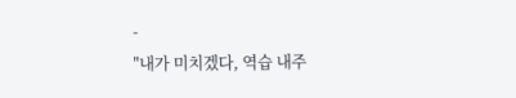-
"내가 미치겠다, 역습 내주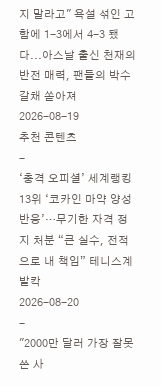지 말라고" 욕설 섞인 고함에 1-3에서 4-3 됐다...아스날 출신 천재의 반전 매력, 팬들의 박수 갈채 쏟아져
2026-08-19
추천 콘텐츠
-
‘충격 오피셜’ 세계랭킹 13위 ‘코카인 마약 양성 반응’…무기한 자격 정지 처분 “큰 실수, 전적으로 내 책임” 테니스계 발칵
2026-08-20
-
"2000만 달러 가장 잘못 쓴 사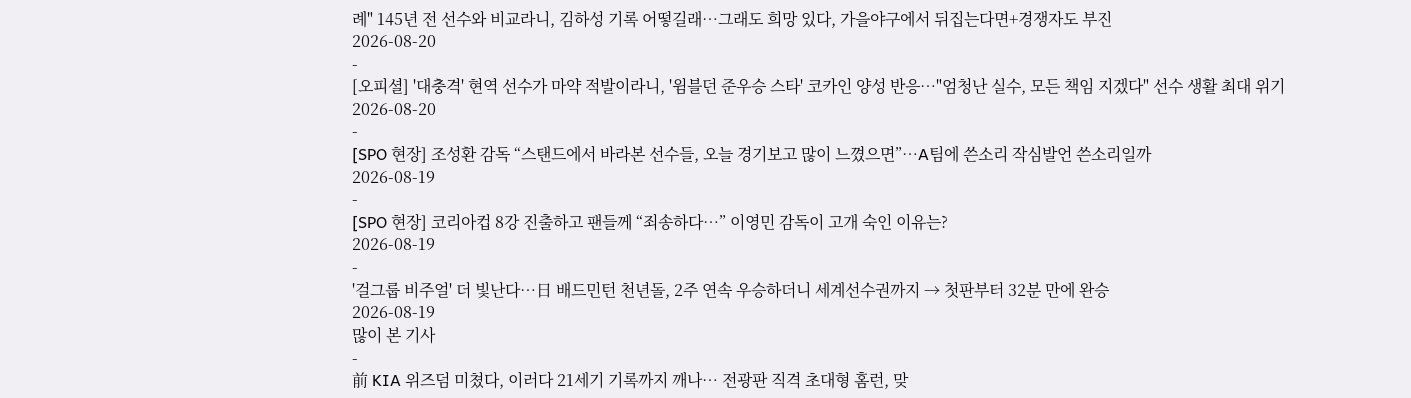례" 145년 전 선수와 비교라니, 김하성 기록 어떻길래…그래도 희망 있다, 가을야구에서 뒤집는다면+경쟁자도 부진
2026-08-20
-
[오피셜] '대충격' 현역 선수가 마약 적발이라니, '윔블던 준우승 스타' 코카인 양성 반응…"엄청난 실수, 모든 책임 지겠다" 선수 생활 최대 위기
2026-08-20
-
[SPO 현장] 조성환 감독 “스탠드에서 바라본 선수들, 오늘 경기보고 많이 느꼈으면”…A팀에 쓴소리 작심발언 쓴소리일까
2026-08-19
-
[SPO 현장] 코리아컵 8강 진출하고 팬들께 “죄송하다…” 이영민 감독이 고개 숙인 이유는?
2026-08-19
-
'걸그룹 비주얼' 더 빛난다…日 배드민턴 천년돌, 2주 연속 우승하더니 세계선수권까지 → 첫판부터 32분 만에 완승
2026-08-19
많이 본 기사
-
前 KIA 위즈덤 미쳤다, 이러다 21세기 기록까지 깨나… 전광판 직격 초대형 홈런, 맞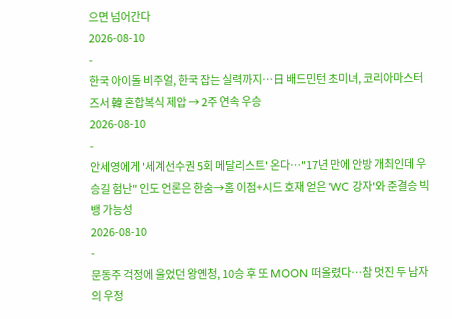으면 넘어간다
2026-08-10
-
한국 아이돌 비주얼, 한국 잡는 실력까지…日 배드민턴 초미녀, 코리아마스터즈서 韓 혼합복식 제압 → 2주 연속 우승
2026-08-10
-
안세영에게 '세계선수권 5회 메달리스트' 온다…"17년 만에 안방 개최인데 우승길 험난" 인도 언론은 한숨→홈 이점+시드 호재 얻은 'WC 강자'와 준결승 빅뱅 가능성
2026-08-10
-
문동주 걱정에 울었던 왕옌청, 10승 후 또 MOON 떠올렸다…참 멋진 두 남자의 우정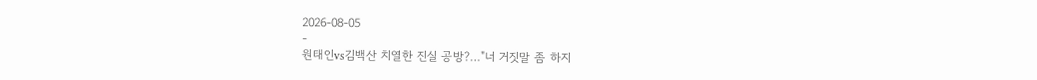2026-08-05
-
원태인vs김백산 치열한 진실 공방?…"너 거짓말 좀 하지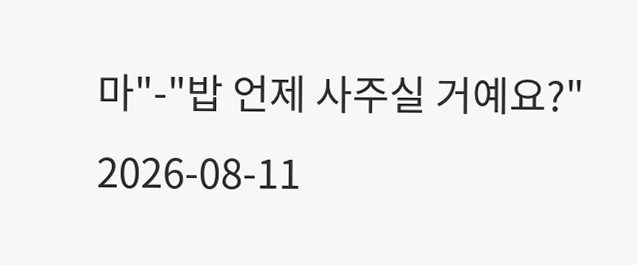마"-"밥 언제 사주실 거예요?"
2026-08-11